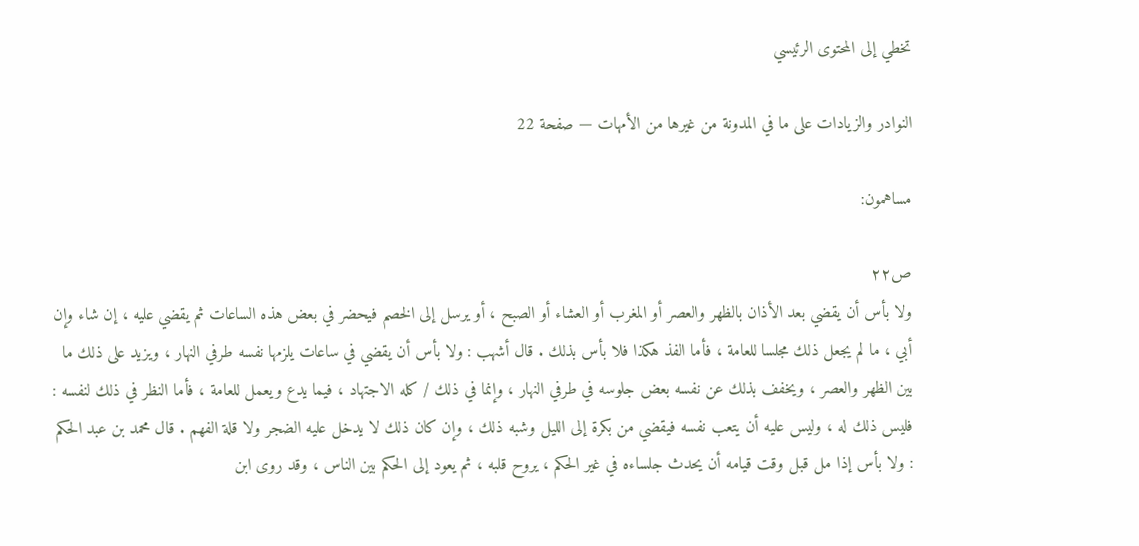تخطي إلى المحتوى الرئيسي

النوادر والزيادات على ما في المدونة من غيرها من الأمهات — صفحة 22

مساهمون:

ص٢٢
ولا بأس أن يقضي بعد الأذان بالظهر والعصر أو المغرب أو العشاء أو الصبح ، أو يرسل إلى الخصم فيحضر في بعض هذه الساعات ثم يقضي عليه ، إن شاء وإن أبي ، ما لم يجعل ذلك مجلسا للعامة ، فأما الفذ هكذا فلا بأس بذلك . قال أشهب : ولا بأس أن يقضي في ساعات يلزمها نفسه طرفي النهار ، ويزيد على ذلك ما بين الظهر والعصر ، ويخفف بذلك عن نفسه بعض جلوسه في طرفي النهار ، وإنما في ذلك / كله الاجتهاد ، فيما يدع ويعمل للعامة ، فأما النظر في ذلك لنفسه : فليس ذلك له ، وليس عليه أن يتعب نفسه فيقضي من بكرة إلى الليل وشبه ذلك ، وإن كان ذلك لا يدخل عليه الضجر ولا قلة الفهم . قال محمد بن عبد الحكم : ولا بأس إذا مل قبل وقت قيامه أن يحدث جلساءه في غير الحكم ، يروح قلبه ، ثم يعود إلى الحكم بين الناس ، وقد روى ابن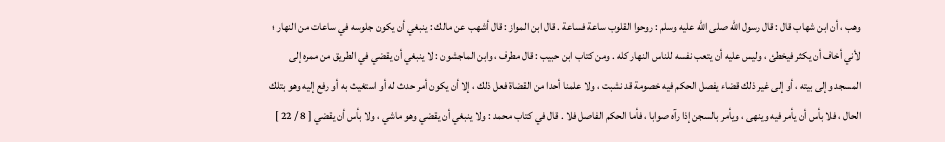وهب ، أن ابن شهاب قال : قال رسول الله صلى الله عليه وسلم : روحوا القلوب ساعة فساعة . قال ابن المواز : قال أشهب عن مالك : ينبغي أن يكون جلوسه في ساعات من النهار ؛ لأني أخاف أن يكثر فيخطئ ، وليس عليه أن يتعب نفسه للناس النهار كله . ومن كتاب ابن حبيب : قال مطرف ، وابن الماجشون : لا ينبغي أن يقضي في الطريق من ممره إلى المسجد وإلى بيته ، أو إلى غير ذلك قضاء يفصل الحكم فيه خصومة قد نشبت ، ولا علمنا أحدا من القضاة فعل ذلك ، إلا أن يكون أمر حدث له أو استغيث به أو رفع إليه وهو بتلك الحال ، فلا بأس أن يأمر فيه وينهى ، ويأمر بالسجن إذا رآه صوابا ، فأما الحكم الفاصل فلا . قال في كتاب محمد : ولا ينبغي أن يقضي وهو ماشي ، ولا بأس أن يقضي [ 8 / 22 ]